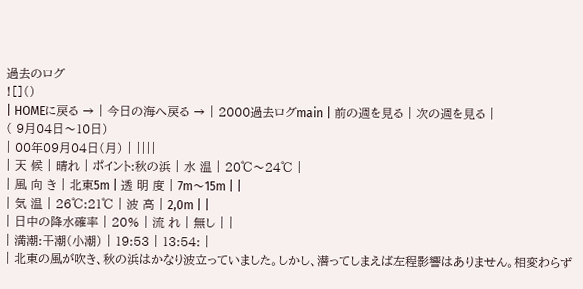過去のログ
![]()
| HOMEに戻る → | 今日の海へ戻る → | 2000過去ログmain | 前の週を見る | 次の週を見る |
( 9月04日〜10日)
| 00年09月04日(月) | ||||
| 天 候 | 晴れ | ポイント:秋の浜 | 水 温 | 20℃〜24℃ |
| 風 向 き | 北東5m | 透 明 度 | 7m〜15m | |
| 気 温 | 26℃:21℃ | 波 高 | 2,0m | |
| 日中の降水確率 | 20% | 流 れ | 無し | |
| 満潮:干潮(小潮) | 19:53 | 13:54: |
| 北東の風が吹き、秋の浜はかなり波立っていました。しかし、潜ってしまえば左程影響はありません。相変わらず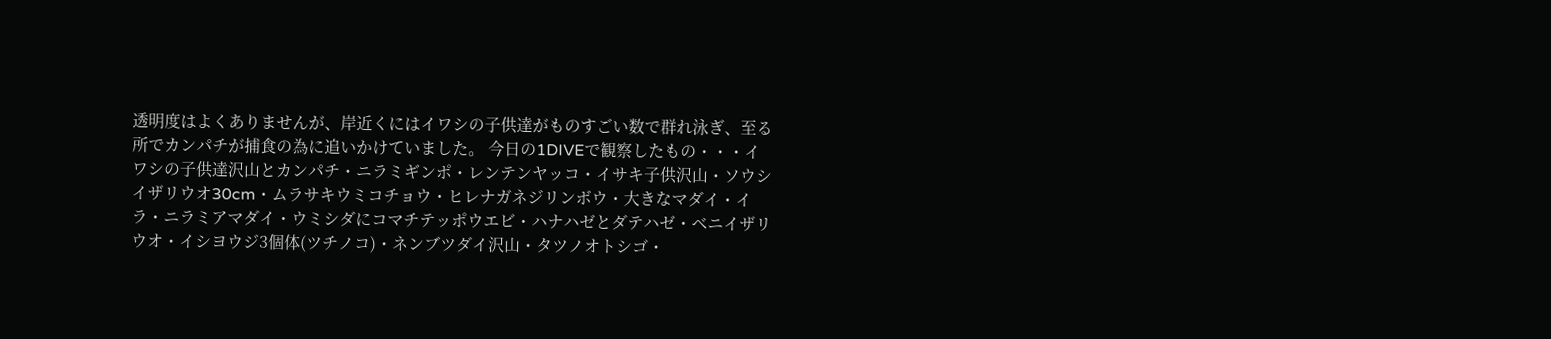透明度はよくありませんが、岸近くにはイワシの子供達がものすごい数で群れ泳ぎ、至る所でカンパチが捕食の為に追いかけていました。 今日の1DIVEで観察したもの・・・イワシの子供達沢山とカンパチ・ニラミギンポ・レンテンヤッコ・イサキ子供沢山・ソウシイザリウオ30cm・ムラサキウミコチョウ・ヒレナガネジリンボウ・大きなマダイ・イラ・ニラミアマダイ・ウミシダにコマチテッポウエビ・ハナハゼとダテハゼ・ベニイザリウオ・イシヨウジ3個体(ツチノコ)・ネンブツダイ沢山・タツノオトシゴ・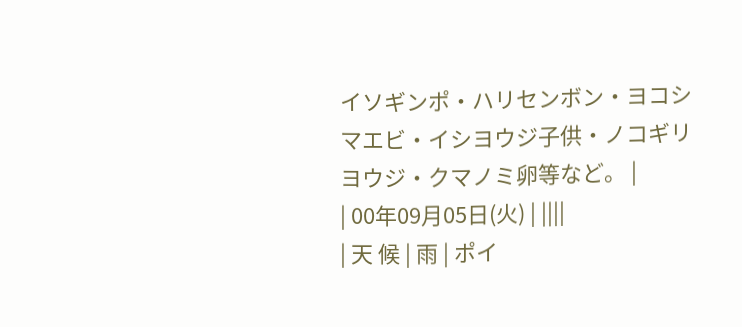イソギンポ・ハリセンボン・ヨコシマエビ・イシヨウジ子供・ノコギリヨウジ・クマノミ卵等など。 |
| 00年09月05日(火) | ||||
| 天 候 | 雨 | ポイ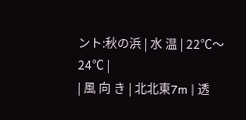ント:秋の浜 | 水 温 | 22℃〜24℃ |
| 風 向 き | 北北東7m | 透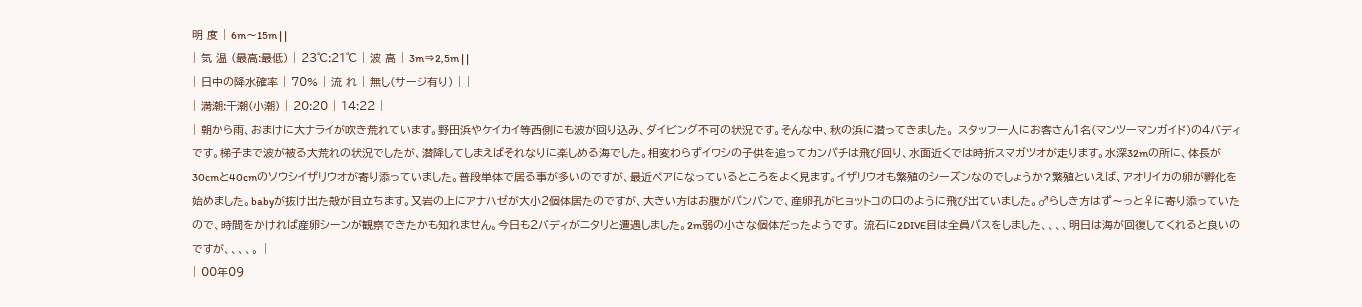明 度 | 6m〜15m | |
| 気 温 (最高:最低) | 23℃:21℃ | 波 高 | 3m⇒2,5m | |
| 日中の降水確率 | 70% | 流 れ | 無し(サージ有り) | |
| 満潮:干潮(小潮) | 20:20 | 14:22 |
| 朝から雨、おまけに大ナライが吹き荒れています。野田浜やケイカイ等西側にも波が回り込み、ダイビング不可の状況です。そんな中、秋の浜に潜ってきました。 スタッフ一人にお客さん1名(マンツーマンガイド)の4バディです。梯子まで波が被る大荒れの状況でしたが、潜降してしまえばそれなりに楽しめる海でした。相変わらずイワシの子供を追ってカンパチは飛び回り、水面近くでは時折スマガツオが走ります。水深32mの所に、体長が30cmと40cmのソウシイザリウオが寄り添っていました。普段単体で居る事が多いのですが、最近ペアになっているところをよく見ます。イザリウオも繁殖のシーズンなのでしょうか?繁殖といえば、アオリイカの卵が孵化を始めました。babyが抜け出た殻が目立ちます。又岩の上にアナハゼが大小2個体居たのですが、大きい方はお腹がパンパンで、産卵孔がヒョットコの口のように飛び出ていました。♂らしき方はず〜っと♀に寄り添っていたので、時間をかければ産卵シーンが観察できたかも知れません。今日も2バディがニタリと遭遇しました。2m弱の小さな個体だったようです。 流石に2DIVE目は全員パスをしました、、、、明日は海が回復してくれると良いのですが、、、、。 |
| 00年09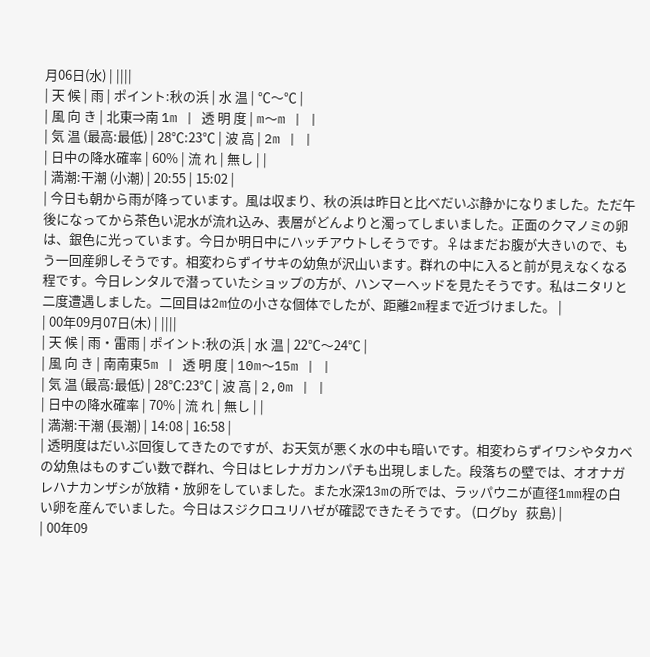月06日(水) | ||||
| 天 候 | 雨 | ポイント:秋の浜 | 水 温 | ℃〜℃ |
| 風 向 き | 北東⇒南 1m | 透 明 度 | m〜m | |
| 気 温 (最高:最低) | 28℃:23℃ | 波 高 | 2m | |
| 日中の降水確率 | 60% | 流 れ | 無し | |
| 満潮:干潮 (小潮) | 20:55 | 15:02 |
| 今日も朝から雨が降っています。風は収まり、秋の浜は昨日と比べだいぶ静かになりました。ただ午後になってから茶色い泥水が流れ込み、表層がどんよりと濁ってしまいました。正面のクマノミの卵は、銀色に光っています。今日か明日中にハッチアウトしそうです。♀はまだお腹が大きいので、もう一回産卵しそうです。相変わらずイサキの幼魚が沢山います。群れの中に入ると前が見えなくなる程です。今日レンタルで潜っていたショップの方が、ハンマーヘッドを見たそうです。私はニタリと二度遭遇しました。二回目は2m位の小さな個体でしたが、距離2m程まで近づけました。 |
| 00年09月07日(木) | ||||
| 天 候 | 雨・雷雨 | ポイント:秋の浜 | 水 温 | 22℃〜24℃ |
| 風 向 き | 南南東5m | 透 明 度 | 10m〜15m | |
| 気 温 (最高:最低) | 28℃:23℃ | 波 高 | 2,0m | |
| 日中の降水確率 | 70% | 流 れ | 無し | |
| 満潮:干潮 (長潮) | 14:08 | 16:58 |
| 透明度はだいぶ回復してきたのですが、お天気が悪く水の中も暗いです。相変わらずイワシやタカベの幼魚はものすごい数で群れ、今日はヒレナガカンパチも出現しました。段落ちの壁では、オオナガレハナカンザシが放精・放卵をしていました。また水深13mの所では、ラッパウニが直径1mm程の白い卵を産んでいました。今日はスジクロユリハゼが確認できたそうです。 (ログby 荻島) |
| 00年09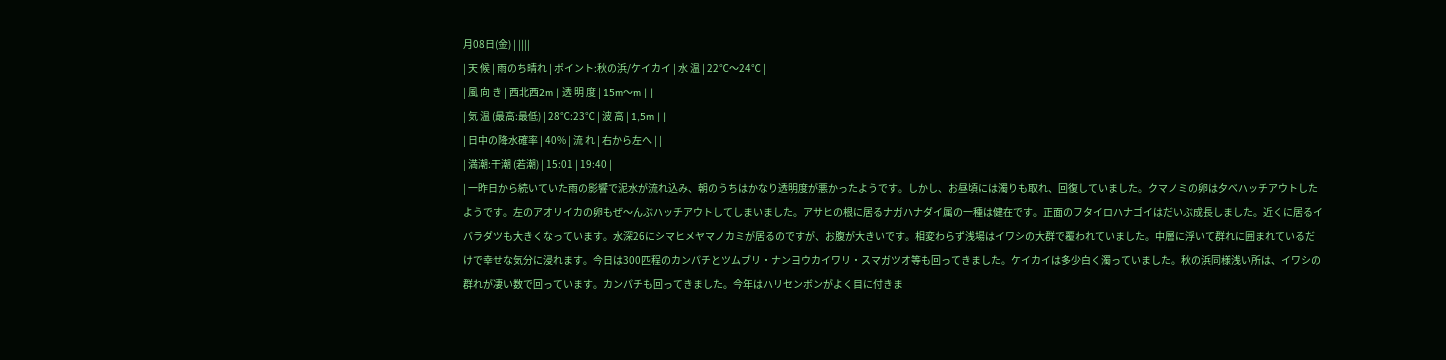月08日(金) | ||||
| 天 候 | 雨のち晴れ | ポイント:秋の浜/ケイカイ | 水 温 | 22℃〜24℃ |
| 風 向 き | 西北西2m | 透 明 度 | 15m〜m | |
| 気 温 (最高:最低) | 28℃:23℃ | 波 高 | 1,5m | |
| 日中の降水確率 | 40% | 流 れ | 右から左へ | |
| 満潮:干潮 (若潮) | 15:01 | 19:40 |
| 一昨日から続いていた雨の影響で泥水が流れ込み、朝のうちはかなり透明度が悪かったようです。しかし、お昼頃には濁りも取れ、回復していました。クマノミの卵は夕べハッチアウトしたようです。左のアオリイカの卵もぜ〜んぶハッチアウトしてしまいました。アサヒの根に居るナガハナダイ属の一種は健在です。正面のフタイロハナゴイはだいぶ成長しました。近くに居るイバラダツも大きくなっています。水深26にシマヒメヤマノカミが居るのですが、お腹が大きいです。相変わらず浅場はイワシの大群で覆われていました。中層に浮いて群れに囲まれているだけで幸せな気分に浸れます。今日は300匹程のカンパチとツムブリ・ナンヨウカイワリ・スマガツオ等も回ってきました。ケイカイは多少白く濁っていました。秋の浜同様浅い所は、イワシの群れが凄い数で回っています。カンパチも回ってきました。今年はハリセンボンがよく目に付きま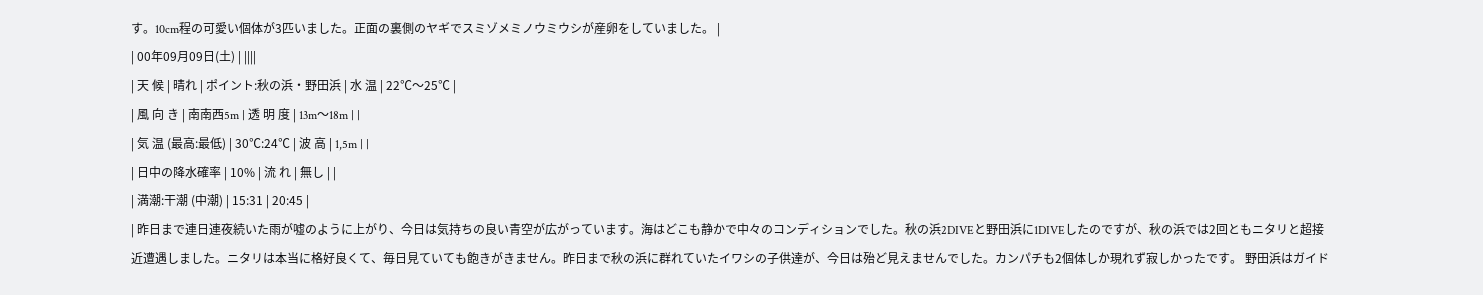す。10cm程の可愛い個体が3匹いました。正面の裏側のヤギでスミゾメミノウミウシが産卵をしていました。 |
| 00年09月09日(土) | ||||
| 天 候 | 晴れ | ポイント:秋の浜・野田浜 | 水 温 | 22℃〜25℃ |
| 風 向 き | 南南西5m | 透 明 度 | 13m〜18m | |
| 気 温 (最高:最低) | 30℃:24℃ | 波 高 | 1,5m | |
| 日中の降水確率 | 10% | 流 れ | 無し | |
| 満潮:干潮 (中潮) | 15:31 | 20:45 |
| 昨日まで連日連夜続いた雨が嘘のように上がり、今日は気持ちの良い青空が広がっています。海はどこも静かで中々のコンディションでした。秋の浜2DIVEと野田浜に1DIVEしたのですが、秋の浜では2回ともニタリと超接近遭遇しました。ニタリは本当に格好良くて、毎日見ていても飽きがきません。昨日まで秋の浜に群れていたイワシの子供達が、今日は殆ど見えませんでした。カンパチも2個体しか現れず寂しかったです。 野田浜はガイド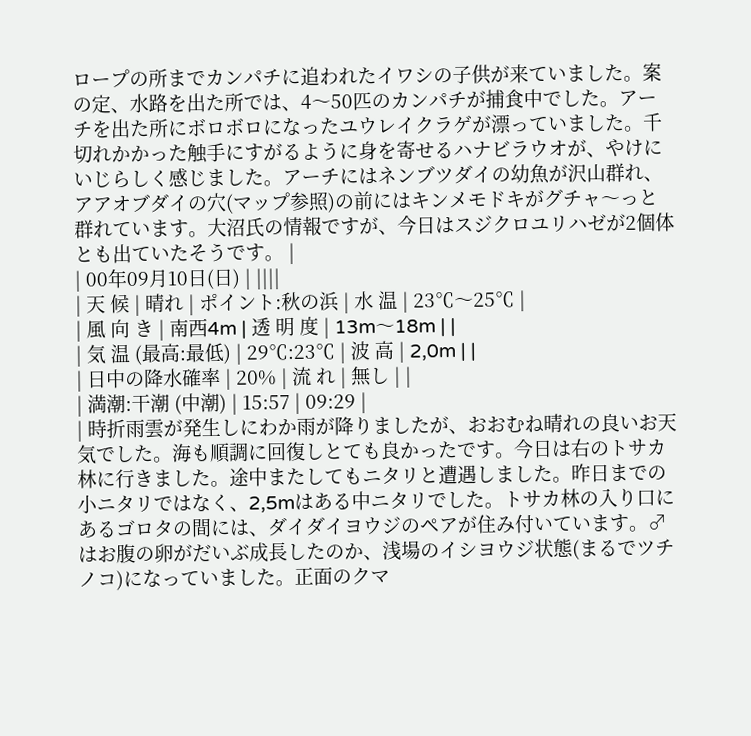ロープの所までカンパチに追われたイワシの子供が来ていました。案の定、水路を出た所では、4〜50匹のカンパチが捕食中でした。アーチを出た所にボロボロになったユウレイクラゲが漂っていました。千切れかかった触手にすがるように身を寄せるハナビラウオが、やけにいじらしく感じました。アーチにはネンブツダイの幼魚が沢山群れ、アアオブダイの穴(マップ参照)の前にはキンメモドキがグチャ〜っと群れています。大沼氏の情報ですが、今日はスジクロユリハゼが2個体とも出ていたそうです。 |
| 00年09月10日(日) | ||||
| 天 候 | 晴れ | ポイント:秋の浜 | 水 温 | 23℃〜25℃ |
| 風 向 き | 南西4m | 透 明 度 | 13m〜18m | |
| 気 温 (最高:最低) | 29℃:23℃ | 波 高 | 2,0m | |
| 日中の降水確率 | 20% | 流 れ | 無し | |
| 満潮:干潮 (中潮) | 15:57 | 09:29 |
| 時折雨雲が発生しにわか雨が降りましたが、おおむね晴れの良いお天気でした。海も順調に回復しとても良かったです。今日は右のトサカ林に行きました。途中またしてもニタリと遭遇しました。昨日までの小ニタリではなく、2,5mはある中ニタリでした。トサカ林の入り口にあるゴロタの間には、ダイダイヨウジのペアが住み付いています。♂はお腹の卵がだいぶ成長したのか、浅場のイシヨウジ状態(まるでツチノコ)になっていました。正面のクマ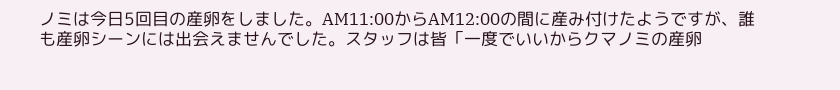ノミは今日5回目の産卵をしました。AM11:00からAM12:00の間に産み付けたようですが、誰も産卵シーンには出会えませんでした。スタッフは皆「一度でいいからクマノミの産卵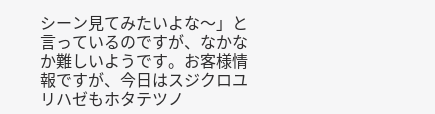シーン見てみたいよな〜」と言っているのですが、なかなか難しいようです。お客様情報ですが、今日はスジクロユリハゼもホタテツノ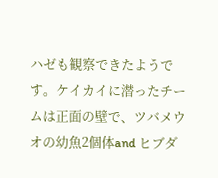ハゼも観察できたようです。ケイカイに潜ったチームは正面の壁で、ツバメウオの幼魚2個体and ヒブダ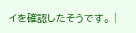イを確認したそうです。 |